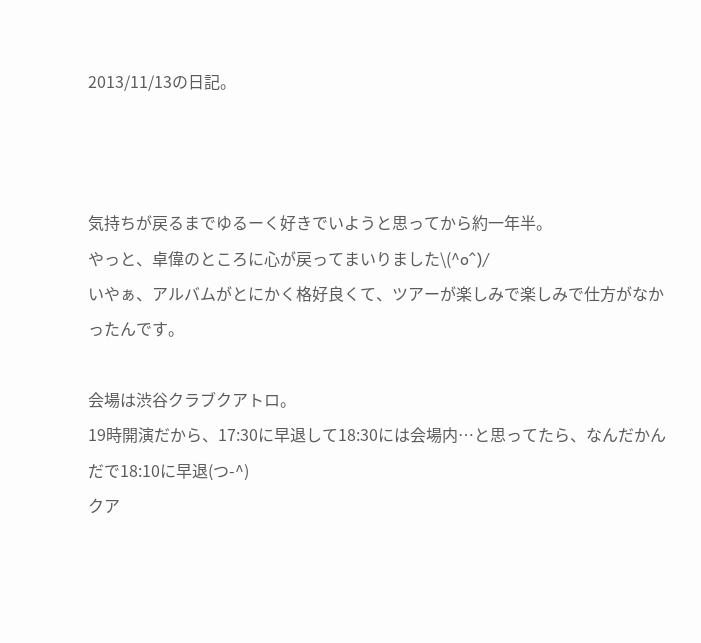2013/11/13の日記。



気持ちが戻るまでゆるーく好きでいようと思ってから約一年半。
やっと、卓偉のところに心が戻ってまいりました\(^o^)/
いやぁ、アルバムがとにかく格好良くて、ツアーが楽しみで楽しみで仕方がなかったんです。

会場は渋谷クラブクアトロ。
19時開演だから、17:30に早退して18:30には会場内…と思ってたら、なんだかんだで18:10に早退(つ-^)
クア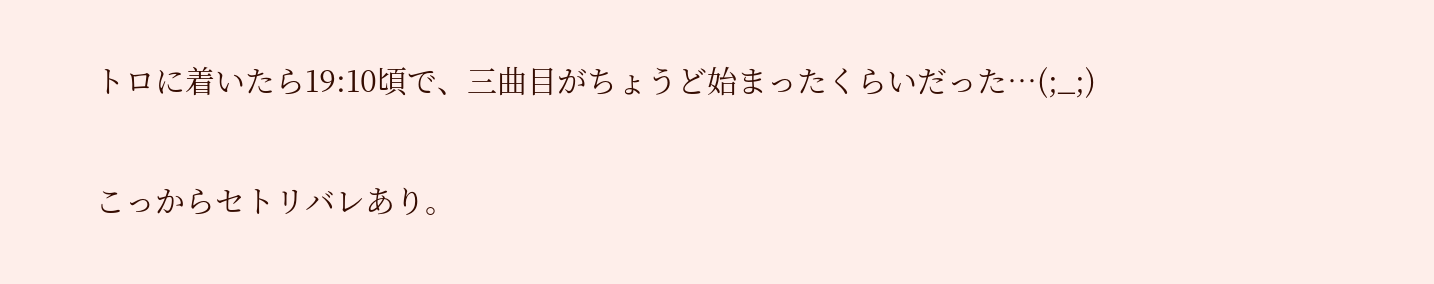トロに着いたら19:10頃で、三曲目がちょうど始まったくらいだった…(;_;)

こっからセトリバレあり。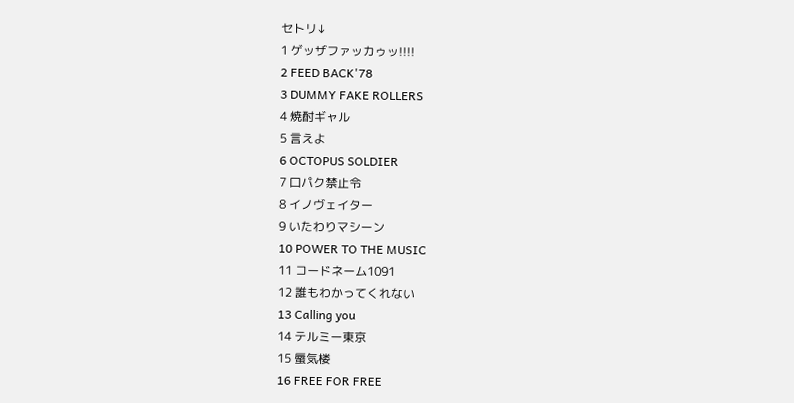セトリ↓
1 ゲッザファッカゥッ!!!!
2 FEED BACK'78
3 DUMMY FAKE ROLLERS
4 焼酎ギャル
5 言えよ
6 OCTOPUS SOLDIER
7 口パク禁止令
8 イノヴェイター
9 いたわりマシーン
10 POWER TO THE MUSIC
11 コードネーム1091
12 誰もわかってくれない
13 Calling you
14 テルミー東京
15 蜃気楼
16 FREE FOR FREE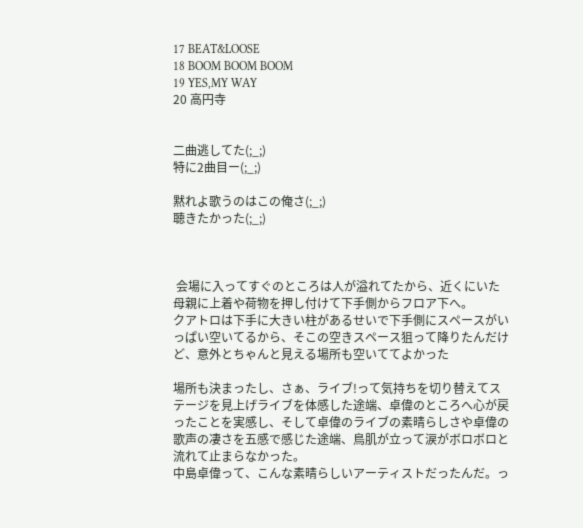17 BEAT&LOOSE
18 BOOM BOOM BOOM
19 YES,MY WAY
20 高円寺


二曲逃してた(;_;)
特に2曲目ー(;_;)

黙れよ歌うのはこの俺さ(;_;)
聴きたかった(;_;)



 会場に入ってすぐのところは人が溢れてたから、近くにいた母親に上着や荷物を押し付けて下手側からフロア下へ。
クアトロは下手に大きい柱があるせいで下手側にスペースがいっぱい空いてるから、そこの空きスペース狙って降りたんだけど、意外とちゃんと見える場所も空いててよかった

場所も決まったし、さぁ、ライブ!って気持ちを切り替えてステージを見上げライブを体感した途端、卓偉のところへ心が戻ったことを実感し、そして卓偉のライブの素晴らしさや卓偉の歌声の凄さを五感で感じた途端、鳥肌が立って涙がボロボロと流れて止まらなかった。
中島卓偉って、こんな素晴らしいアーティストだったんだ。っ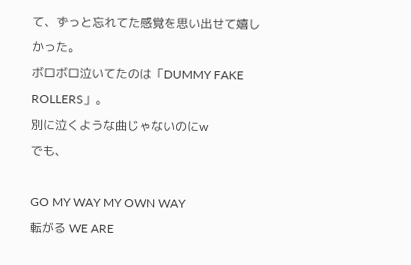て、ずっと忘れてた感覚を思い出せて嬉しかった。
ボロボロ泣いてたのは「DUMMY FAKE ROLLERS」。
別に泣くような曲じゃないのにw
でも、

GO MY WAY MY OWN WAY
転がる WE ARE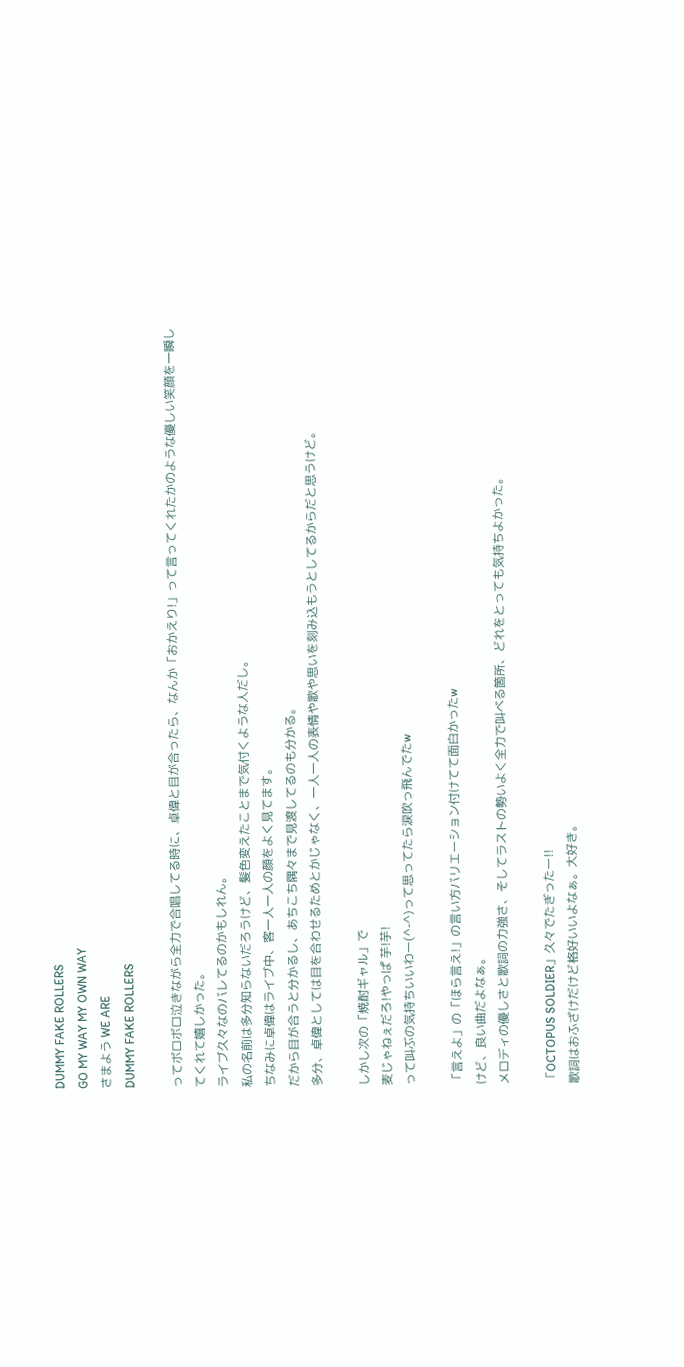DUMMY FAKE ROLLERS
GO MY WAY MY OWN WAY
さまよう WE ARE
DUMMY FAKE ROLLERS

ってボロボロ泣きながら全力で合唱してる時に、卓偉と目が合ったら、なんか「おかえり!」って言ってくれたかのような優しい笑顔を一瞬してくれて嬉しかった。
ライブ久々なのバレてるのかもしれん。
私の名前は多分知らないだろうけど、髪色変えたことまで気付くような人だし。
ちなみに卓偉はライブ中、客一人一人の顔をよく見てます。
だから目が合うと分かるし、あちこち隅々まで見渡してるのも分かる。
多分、卓偉としては目を合わせるためとかじゃなく、一人一人の表情や歌や思いを刻み込もうとしてるからだと思うけど。

しかし次の「焼酎ギャル」で
麦じゃねぇだろ!やっぱ 芋!芋!
って叫ぶの気持ちいいわー(^-^)って思ってたら涙吹っ飛んでたw

「言えよ」の「ほら言え!」の言い方バリエーション付けてて面白かったw
けど、良い曲だよなぁ。
メロディの優しさと歌詞の力強さ、そしてラストの勢いよく全力で叫べる箇所、どれをとっても気持ちよかった。

「OCTOPUS SOLDIER」久々でたぎったー!!
歌詞はおふざけだけど格好いいよなぁ。大好き。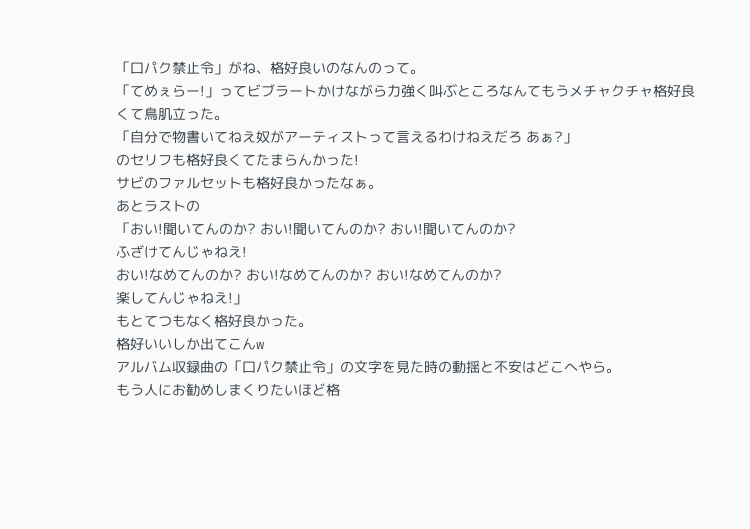「口パク禁止令」がね、格好良いのなんのって。
「てめぇらー!」ってビブラートかけながら力強く叫ぶところなんてもうメチャクチャ格好良くて鳥肌立った。
「自分で物書いてねえ奴がアーティストって言えるわけねえだろ あぁ?」
のセリフも格好良くてたまらんかった!
サビのファルセットも格好良かったなぁ。
あとラストの
「おい!聞いてんのか? おい!聞いてんのか? おい!聞いてんのか?
ふざけてんじゃねえ!
おい!なめてんのか? おい!なめてんのか? おい!なめてんのか?
楽してんじゃねえ!」
もとてつもなく格好良かった。
格好いいしか出てこんw
アルバム収録曲の「口パク禁止令」の文字を見た時の動揺と不安はどこへやら。
もう人にお勧めしまくりたいほど格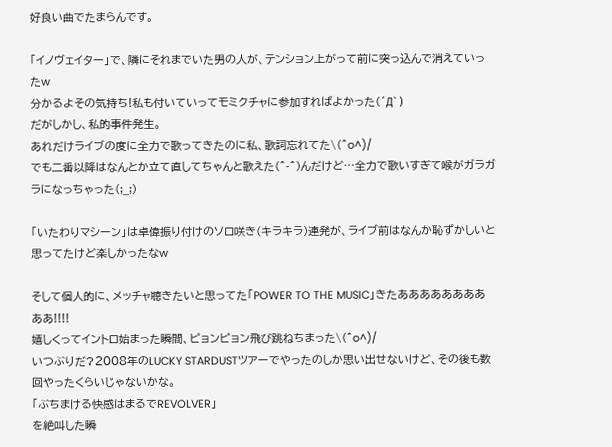好良い曲でたまらんです。

「イノヴェイター」で、隣にそれまでいた男の人が、テンション上がって前に突っ込んで消えていったw
分かるよその気持ち!私も付いていってモミクチャに参加すればよかった(´Д` )
だがしかし、私的事件発生。
あれだけライブの度に全力で歌ってきたのに私、歌詞忘れてた\(^o^)/
でも二番以降はなんとか立て直してちゃんと歌えた(^-^)んだけど…全力で歌いすぎて喉がガラガラになっちゃった(;_;)

「いたわりマシーン」は卓偉振り付けのソロ咲き(キラキラ)連発が、ライブ前はなんか恥ずかしいと思ってたけど楽しかったなw

そして個人的に、メッチャ聴きたいと思ってた「POWER TO THE MUSIC」きたああああああああああ!!!!
嬉しくってイントロ始まった瞬間、ピョンピョン飛び跳ねちまった\(^o^)/
いつぶりだ?2008年のLUCKY STARDUSTツアーでやったのしか思い出せないけど、その後も数回やったくらいじゃないかな。
「ぶちまける快感はまるでREVOLVER」
を絶叫した瞬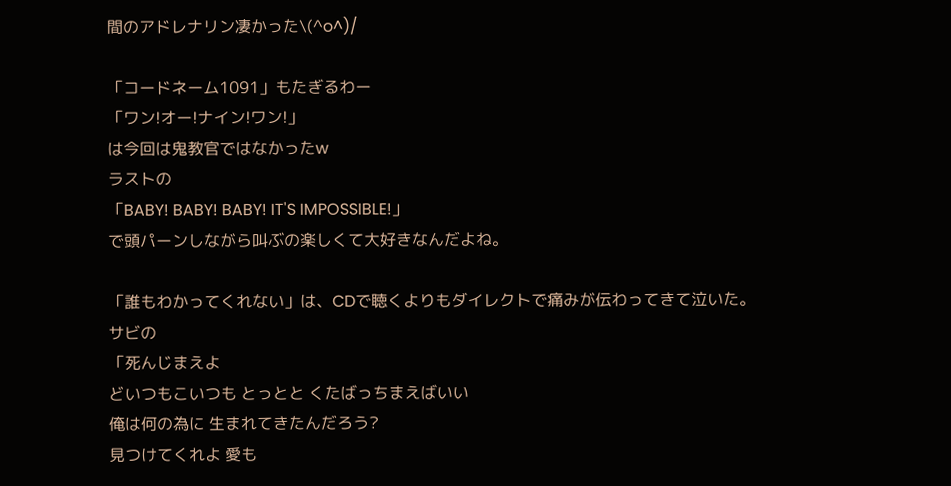間のアドレナリン凄かった\(^o^)/

「コードネーム1091」もたぎるわー
「ワン!オー!ナイン!ワン!」
は今回は鬼教官ではなかったw
ラストの
「BABY! BABY! BABY! IT'S IMPOSSIBLE!」
で頭パーンしながら叫ぶの楽しくて大好きなんだよね。

「誰もわかってくれない」は、CDで聴くよりもダイレクトで痛みが伝わってきて泣いた。
サビの
「死んじまえよ
どいつもこいつも とっとと くたばっちまえばいい
俺は何の為に 生まれてきたんだろう?
見つけてくれよ 愛も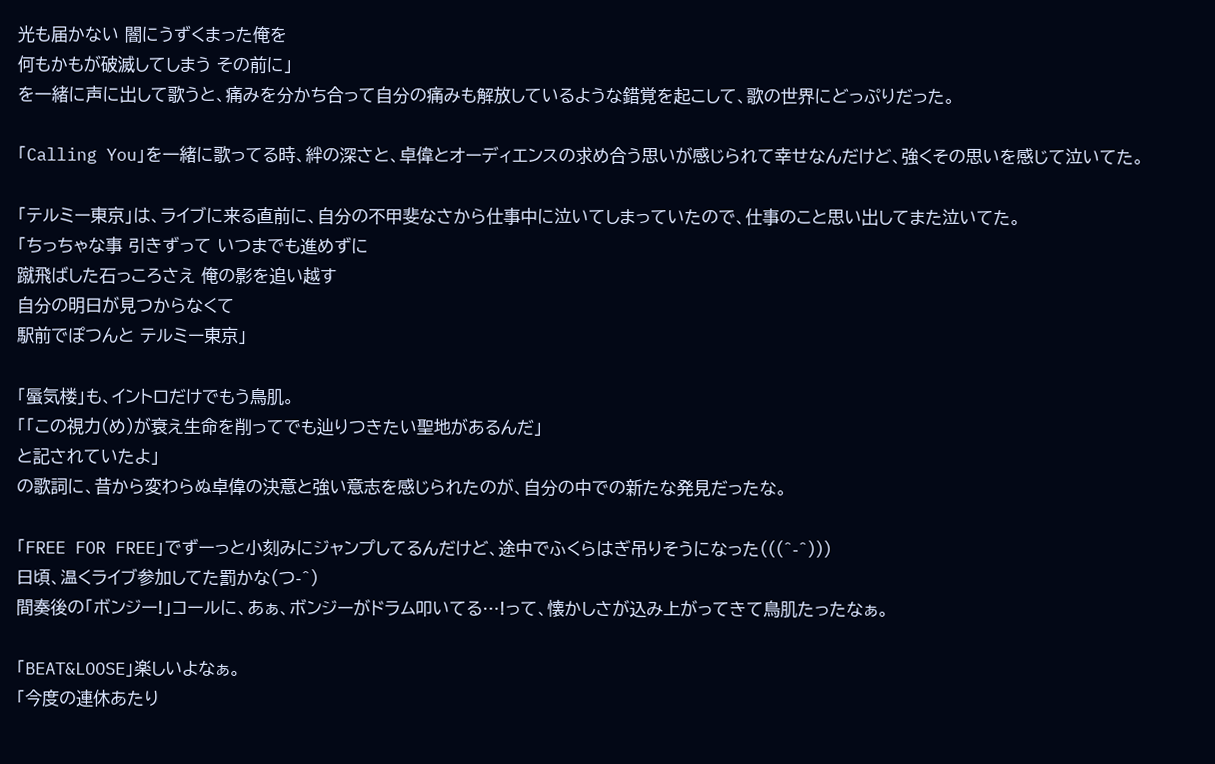光も届かない 闇にうずくまった俺を
何もかもが破滅してしまう その前に」
を一緒に声に出して歌うと、痛みを分かち合って自分の痛みも解放しているような錯覚を起こして、歌の世界にどっぷりだった。

「Calling You」を一緒に歌ってる時、絆の深さと、卓偉とオーディエンスの求め合う思いが感じられて幸せなんだけど、強くその思いを感じて泣いてた。

「テルミー東京」は、ライブに来る直前に、自分の不甲斐なさから仕事中に泣いてしまっていたので、仕事のこと思い出してまた泣いてた。
「ちっちゃな事 引きずって いつまでも進めずに
蹴飛ばした石っころさえ 俺の影を追い越す
自分の明日が見つからなくて
駅前でぽつんと テルミー東京」

「蜃気楼」も、イントロだけでもう鳥肌。
「「この視力(め)が衰え生命を削ってでも辿りつきたい聖地があるんだ」
と記されていたよ」
の歌詞に、昔から変わらぬ卓偉の決意と強い意志を感じられたのが、自分の中での新たな発見だったな。

「FREE FOR FREE」でずーっと小刻みにジャンプしてるんだけど、途中でふくらはぎ吊りそうになった(((^-^)))
日頃、温くライブ参加してた罰かな(つ-^)
間奏後の「ボンジー!」コールに、あぁ、ボンジーがドラム叩いてる…!って、懐かしさが込み上がってきて鳥肌たったなぁ。

「BEAT&LOOSE」楽しいよなぁ。
「今度の連休あたり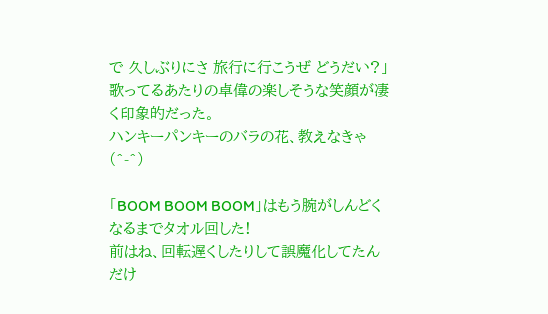で 久しぶりにさ 旅行に行こうぜ どうだい?」
歌ってるあたりの卓偉の楽しそうな笑顔が凄く印象的だった。
ハンキーパンキーのバラの花、教えなきゃ(^-^)

「BOOM BOOM BOOM」はもう腕がしんどくなるまでタオル回した!
前はね、回転遅くしたりして誤魔化してたんだけ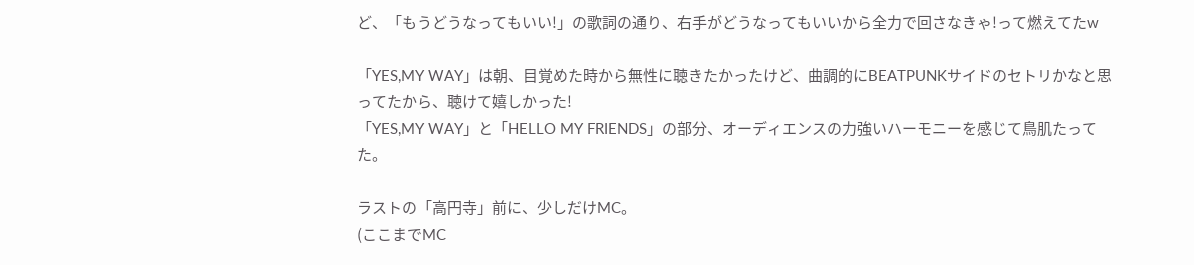ど、「もうどうなってもいい!」の歌詞の通り、右手がどうなってもいいから全力で回さなきゃ!って燃えてたw

「YES,MY WAY」は朝、目覚めた時から無性に聴きたかったけど、曲調的にBEATPUNKサイドのセトリかなと思ってたから、聴けて嬉しかった!
「YES,MY WAY」と「HELLO MY FRIENDS」の部分、オーディエンスの力強いハーモニーを感じて鳥肌たってた。

ラストの「高円寺」前に、少しだけMC。
(ここまでMC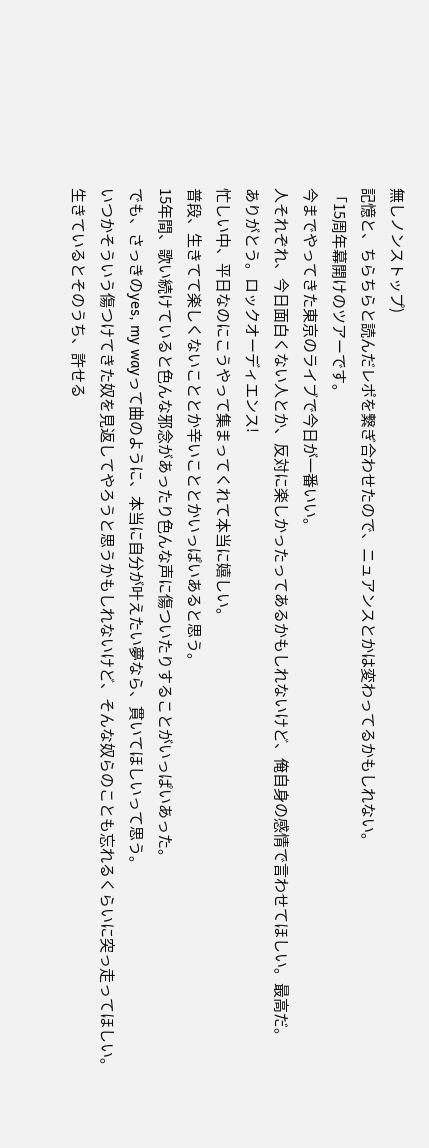無しノンストップ)
記憶と、ちらちらと読んだレポを繋ぎ合わせたので、ニュアンスとかは変わってるかもしれない。
「15周年幕開けのツアーです。
今までやってきた東京のライブで今日が一番いい。
人それぞれ、今日面白くない人とか、反対に楽しかったってあるかもしれないけど、俺自身の感情で言わせてほしい。最高だ。
ありがとう。ロックオーディエンス!
忙しい中、平日なのにこうやって集まってくれて本当に嬉しい。
普段、生きてて楽しくないこととか辛いこととかいっぱいあると思う。
15年間、歌い続けていると色んな邪念があったり色んな声に傷ついたりすることがいっぱいあった。
でも、さっきのyes, my wayって曲のように、本当に自分が叶えたい夢なら、貫いてほしいって思う。
いつかそういう傷つけてきた奴を見返してやろうと思うかもしれないけど、そんな奴らのことも忘れるくらいに突っ走ってほしい。
生きているとそのうち、許せる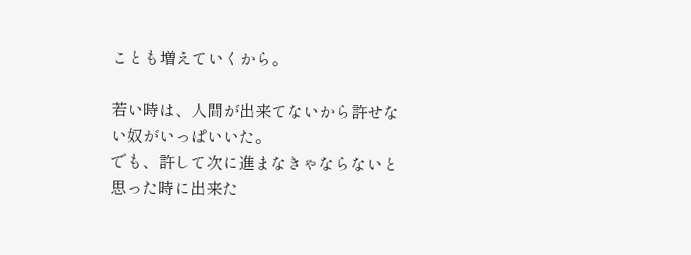ことも増えていくから。

若い時は、人間が出来てないから許せない奴がいっぱいいた。
でも、許して次に進まなきゃならないと思った時に出来た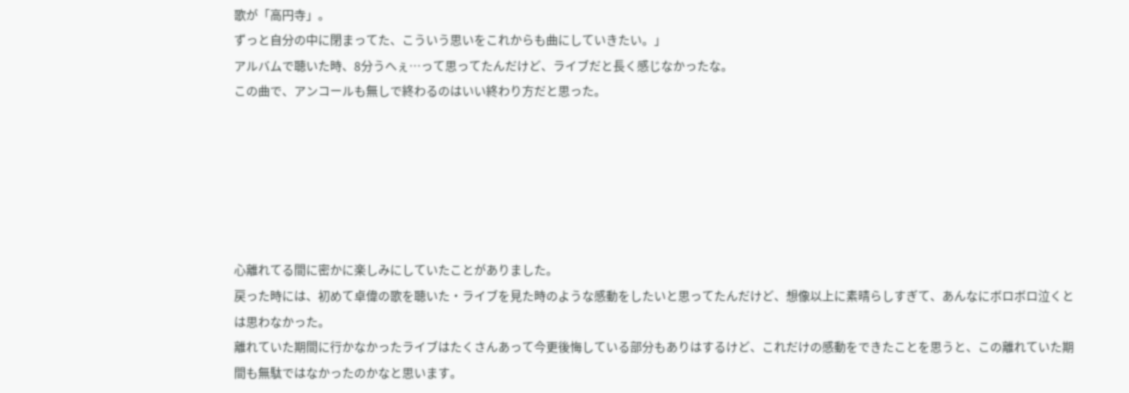歌が「高円寺」。
ずっと自分の中に閉まってた、こういう思いをこれからも曲にしていきたい。」
アルバムで聴いた時、8分うへぇ…って思ってたんだけど、ライブだと長く感じなかったな。
この曲で、アンコールも無しで終わるのはいい終わり方だと思った。






心離れてる間に密かに楽しみにしていたことがありました。
戻った時には、初めて卓偉の歌を聴いた・ライブを見た時のような感動をしたいと思ってたんだけど、想像以上に素晴らしすぎて、あんなにボロボロ泣くとは思わなかった。
離れていた期間に行かなかったライブはたくさんあって今更後悔している部分もありはするけど、これだけの感動をできたことを思うと、この離れていた期間も無駄ではなかったのかなと思います。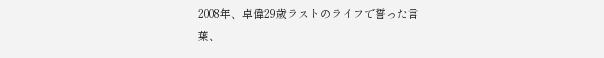2008年、卓偉29歳ラストのライフで誓った言葉、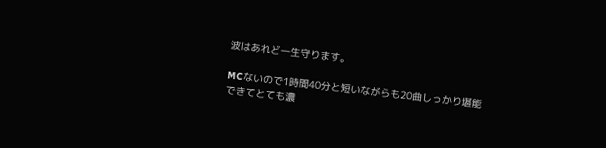波はあれど一生守ります。

MCないので1時間40分と短いながらも20曲しっかり堪能できてとても濃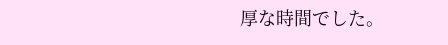厚な時間でした。